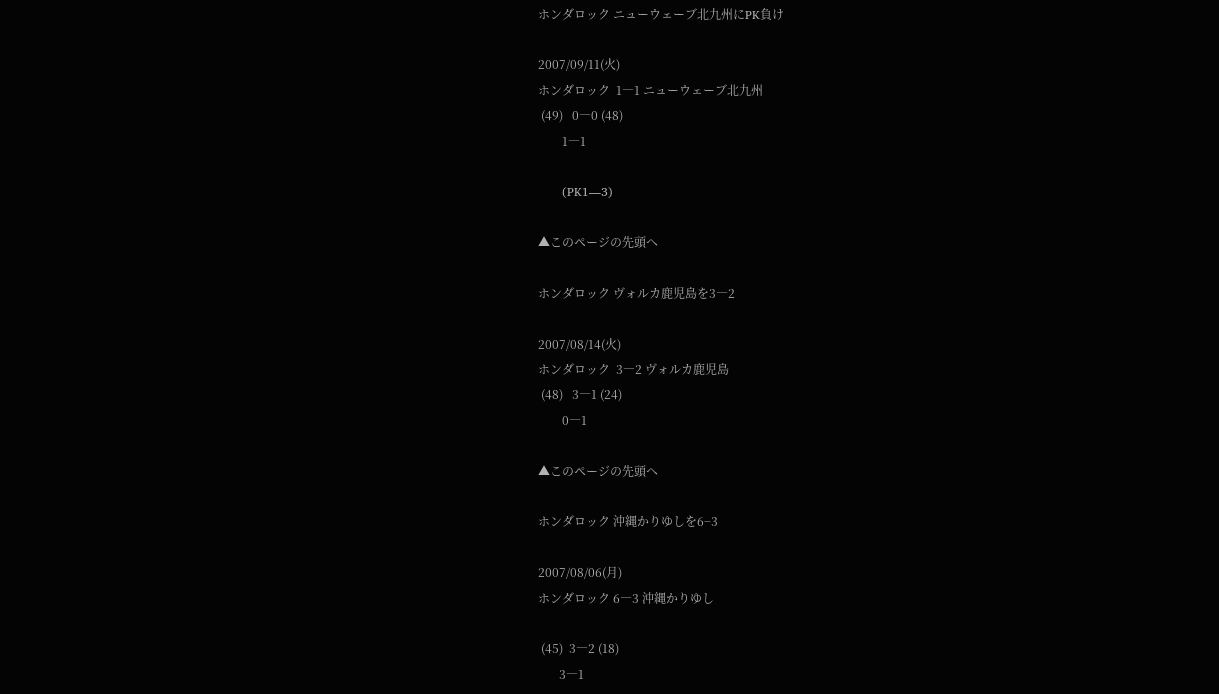ホンダロック ニューウェーブ北九州にPK負け

2007/09/11(火)
ホンダロック  1―1 ニューウェーブ北九州
 (49)   0―0 (48)
        1―1

      (PK1―3)

▲このページの先頭へ

ホンダロック ヴォルカ鹿児島を3―2

2007/08/14(火)
ホンダロック  3―2 ヴォルカ鹿児島
 (48)   3―1 (24)
        0―1

▲このページの先頭へ

ホンダロック 沖縄かりゆしを6−3

2007/08/06(月)
ホンダロック 6―3 沖縄かりゆし

 (45)  3―2 (18)
       3―1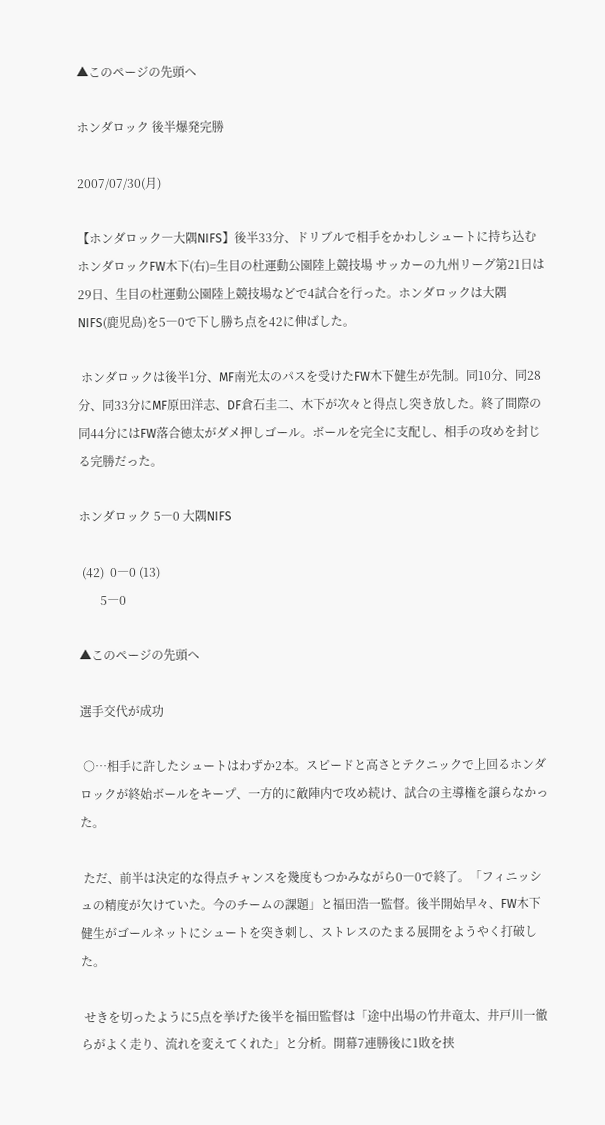▲このページの先頭へ

ホンダロック 後半爆発完勝

2007/07/30(月)

【ホンダロック―大隅NIFS】後半33分、ドリブルで相手をかわしシュートに持ち込むホンダロックFW木下(右)=生目の杜運動公園陸上競技場 サッカーの九州リーグ第21日は29日、生目の杜運動公園陸上競技場などで4試合を行った。ホンダロックは大隅NIFS(鹿児島)を5―0で下し勝ち点を42に伸ばした。

 ホンダロックは後半1分、MF南光太のパスを受けたFW木下健生が先制。同10分、同28分、同33分にMF原田洋志、DF倉石圭二、木下が次々と得点し突き放した。終了間際の同44分にはFW落合徳太がダメ押しゴール。ボールを完全に支配し、相手の攻めを封じる完勝だった。

ホンダロック 5―0 大隅NIFS

 (42)  0―0 (13)
       5―0

▲このページの先頭へ

選手交代が成功

 ○…相手に許したシュートはわずか2本。スピードと高さとテクニックで上回るホンダロックが終始ボールをキープ、一方的に敵陣内で攻め続け、試合の主導権を譲らなかった。

 ただ、前半は決定的な得点チャンスを幾度もつかみながら0―0で終了。「フィニッシュの精度が欠けていた。今のチームの課題」と福田浩一監督。後半開始早々、FW木下健生がゴールネットにシュートを突き刺し、ストレスのたまる展開をようやく打破した。

 せきを切ったように5点を挙げた後半を福田監督は「途中出場の竹井竜太、井戸川一徹らがよく走り、流れを変えてくれた」と分析。開幕7連勝後に1敗を挟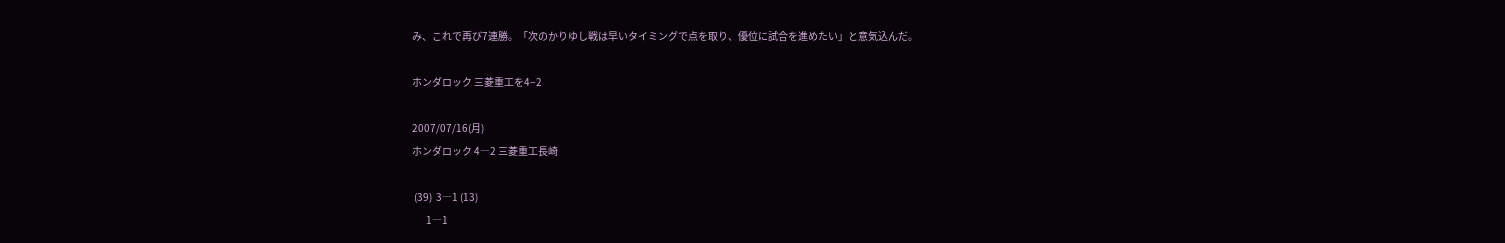み、これで再び7連勝。「次のかりゆし戦は早いタイミングで点を取り、優位に試合を進めたい」と意気込んだ。

ホンダロック 三菱重工を4−2

2007/07/16(月)
ホンダロック 4―2 三菱重工長崎

 (39)  3―1 (13)
       1―1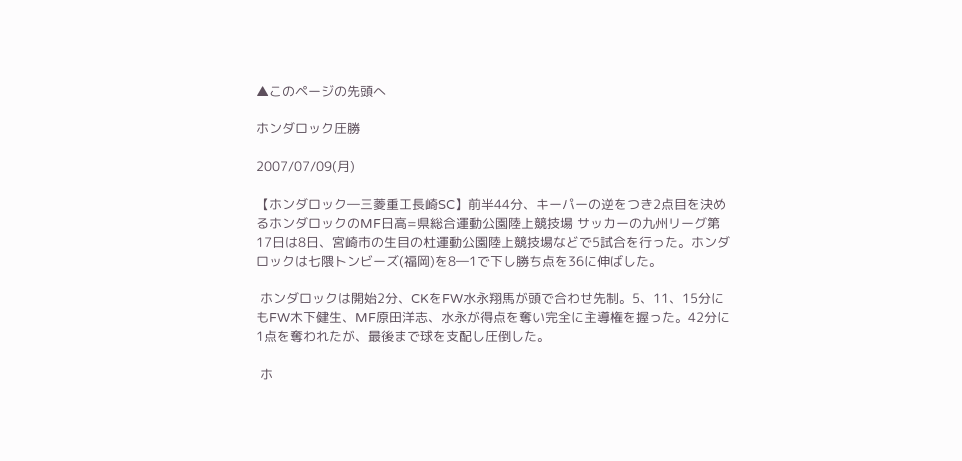▲このページの先頭へ

ホンダロック圧勝

2007/07/09(月)

【ホンダロック―三菱重工長崎SC】前半44分、キーパーの逆をつき2点目を決めるホンダロックのMF日高=県総合運動公園陸上競技場 サッカーの九州リーグ第17日は8日、宮崎市の生目の杜運動公園陸上競技場などで5試合を行った。ホンダロックは七隈トンビーズ(福岡)を8―1で下し勝ち点を36に伸ばした。

 ホンダロックは開始2分、CKをFW水永翔馬が頭で合わせ先制。5、11、15分にもFW木下健生、MF原田洋志、水永が得点を奪い完全に主導権を握った。42分に1点を奪われたが、最後まで球を支配し圧倒した。

 ホ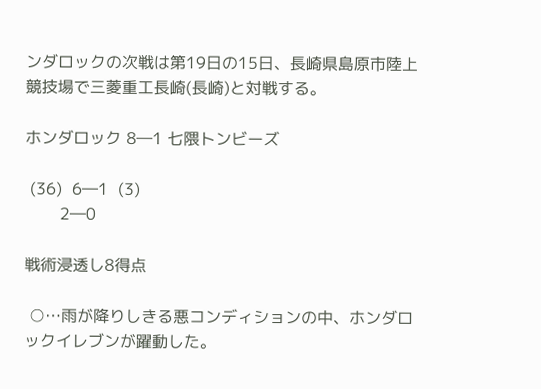ンダロックの次戦は第19日の15日、長崎県島原市陸上競技場で三菱重工長崎(長崎)と対戦する。

ホンダロック 8―1 七隈トンビーズ

 (36)  6―1  (3)
       2―0

戦術浸透し8得点

 ○…雨が降りしきる悪コンディションの中、ホンダロックイレブンが躍動した。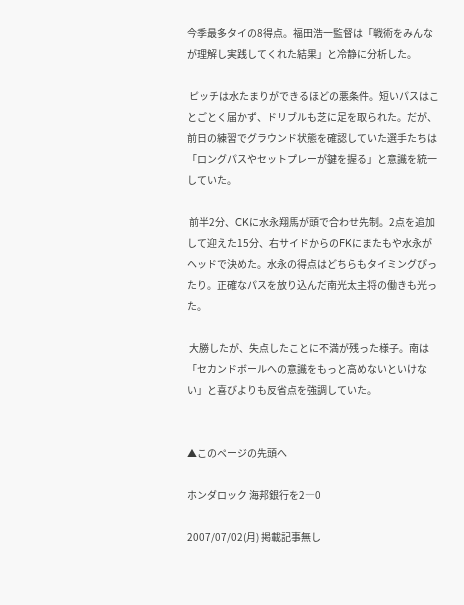今季最多タイの8得点。福田浩一監督は「戦術をみんなが理解し実践してくれた結果」と冷静に分析した。

 ピッチは水たまりができるほどの悪条件。短いパスはことごとく届かず、ドリブルも芝に足を取られた。だが、前日の練習でグラウンド状態を確認していた選手たちは「ロングパスやセットプレーが鍵を握る」と意識を統一していた。

 前半2分、CKに水永翔馬が頭で合わせ先制。2点を追加して迎えた15分、右サイドからのFKにまたもや水永がヘッドで決めた。水永の得点はどちらもタイミングぴったり。正確なパスを放り込んだ南光太主将の働きも光った。

 大勝したが、失点したことに不満が残った様子。南は「セカンドボールへの意識をもっと高めないといけない」と喜びよりも反省点を強調していた。


▲このページの先頭へ

ホンダロック 海邦銀行を2―0

2007/07/02(月) 掲載記事無し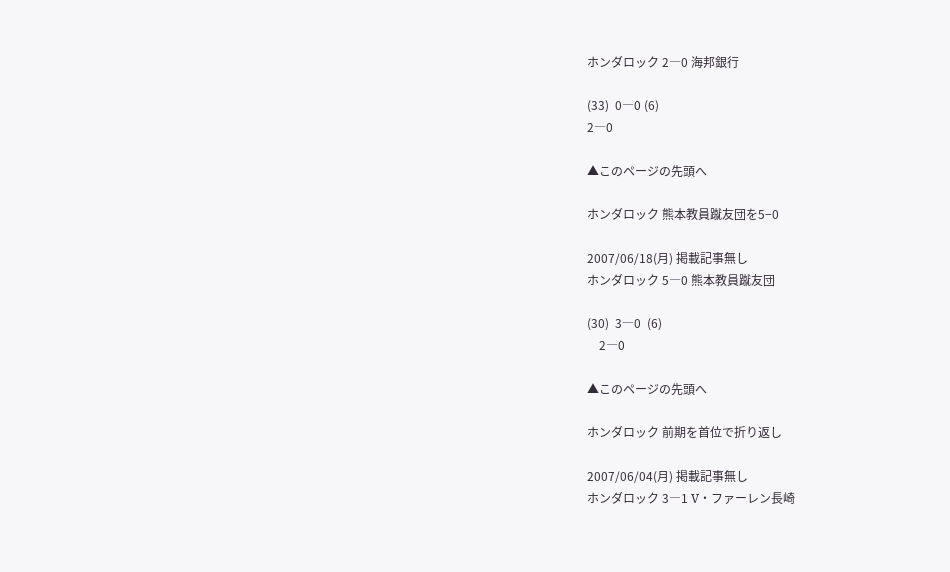ホンダロック 2―0 海邦銀行

(33)  0―0 (6)
2―0

▲このページの先頭へ

ホンダロック 熊本教員蹴友団を5−0

2007/06/18(月) 掲載記事無し
ホンダロック 5―0 熊本教員蹴友団

(30)  3―0  (6)
    2―0

▲このページの先頭へ

ホンダロック 前期を首位で折り返し

2007/06/04(月) 掲載記事無し
ホンダロック 3―1 V・ファーレン長崎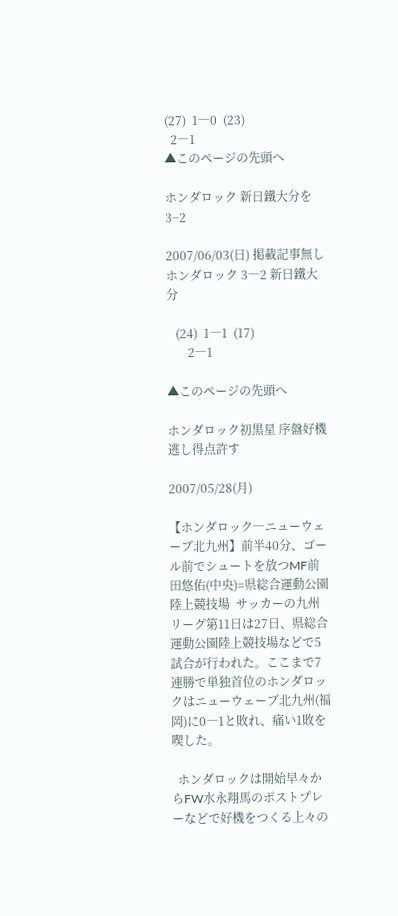(27)  1―0  (23)
  2―1
▲このページの先頭へ

ホンダロック 新日鐵大分を3−2

2007/06/03(日) 掲載記事無し
ホンダロック 3―2 新日鐵大分

   (24)  1―1  (17)
       2―1

▲このページの先頭へ

ホンダロック初黒星 序盤好機逃し得点許す

2007/05/28(月)

【ホンダロック―ニューウェーブ北九州】前半40分、ゴール前でシュートを放つMF前田悠佑(中央)=県総合運動公園陸上競技場  サッカーの九州リーグ第11日は27日、県総合運動公園陸上競技場などで5試合が行われた。ここまで7連勝で単独首位のホンダロックはニューウェーブ北九州(福岡)に0―1と敗れ、痛い1敗を喫した。

  ホンダロックは開始早々からFW水永翔馬のポストプレーなどで好機をつくる上々の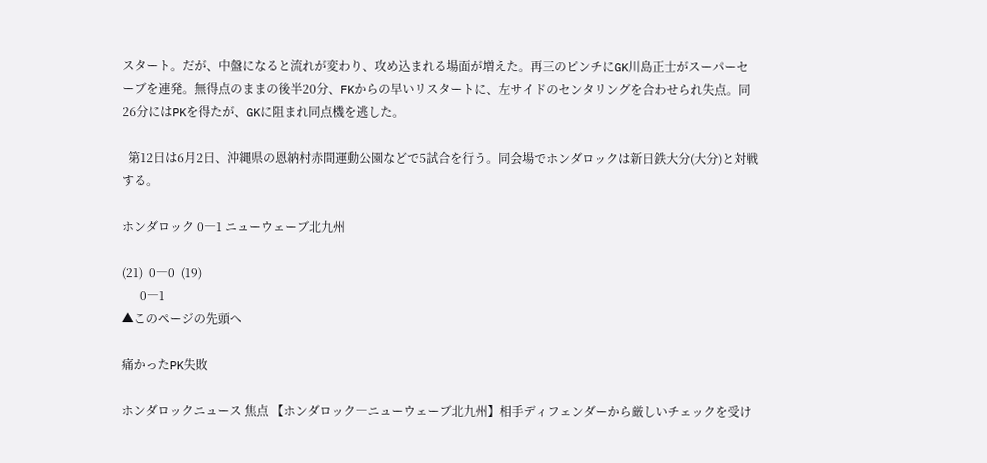スタート。だが、中盤になると流れが変わり、攻め込まれる場面が増えた。再三のピンチにGK川島正士がスーパーセーブを連発。無得点のままの後半20分、FKからの早いリスタートに、左サイドのセンタリングを合わせられ失点。同26分にはPKを得たが、GKに阻まれ同点機を逃した。

  第12日は6月2日、沖縄県の恩納村赤間運動公園などで5試合を行う。同会場でホンダロックは新日鉄大分(大分)と対戦する。

ホンダロック 0―1 ニューウェーブ北九州

(21)  0―0  (19)
      0―1
▲このページの先頭へ

痛かったPK失敗

ホンダロックニュース 焦点 【ホンダロック―ニューウェーブ北九州】相手ディフェンダーから厳しいチェックを受け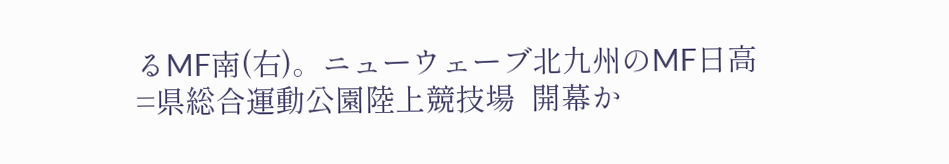るMF南(右)。ニューウェーブ北九州のMF日高=県総合運動公園陸上競技場  開幕か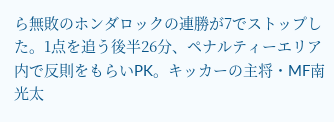ら無敗のホンダロックの連勝が7でストップした。1点を追う後半26分、ペナルティーエリア内で反則をもらいPK。キッカーの主将・MF南光太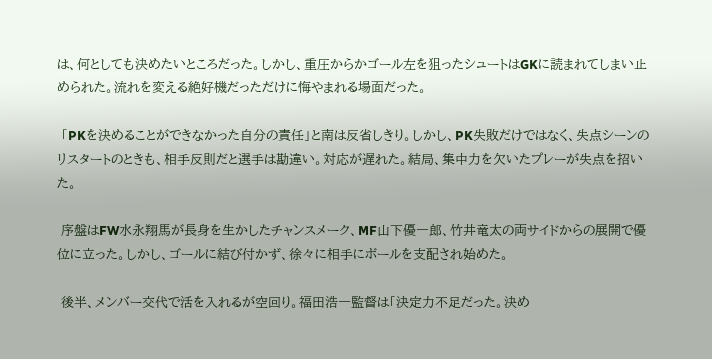は、何としても決めたいところだった。しかし、重圧からかゴール左を狙ったシュートはGKに読まれてしまい止められた。流れを変える絶好機だっただけに悔やまれる場面だった。

 「PKを決めることができなかった自分の責任」と南は反省しきり。しかし、PK失敗だけではなく、失点シーンのリスタートのときも、相手反則だと選手は勘違い。対応が遅れた。結局、集中力を欠いたプレーが失点を招いた。

 序盤はFW水永翔馬が長身を生かしたチャンスメーク、MF山下優一郎、竹井竜太の両サイドからの展開で優位に立った。しかし、ゴールに結び付かず、徐々に相手にボールを支配され始めた。

 後半、メンバー交代で活を入れるが空回り。福田浩一監督は「決定力不足だった。決め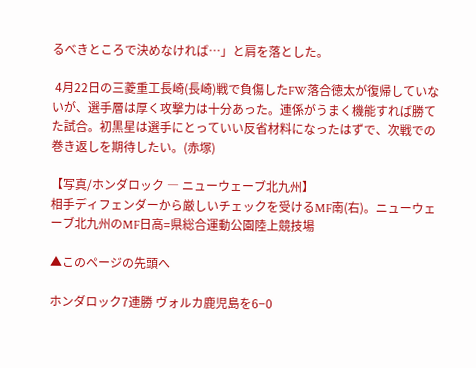るべきところで決めなければ…」と肩を落とした。

 4月22日の三菱重工長崎(長崎)戦で負傷したFW落合徳太が復帰していないが、選手層は厚く攻撃力は十分あった。連係がうまく機能すれば勝てた試合。初黒星は選手にとっていい反省材料になったはずで、次戦での巻き返しを期待したい。(赤塚)

【写真/ホンダロック ― ニューウェーブ北九州】
相手ディフェンダーから厳しいチェックを受けるMF南(右)。ニューウェーブ北九州のMF日高=県総合運動公園陸上競技場

▲このページの先頭へ

ホンダロック7連勝 ヴォルカ鹿児島を6−0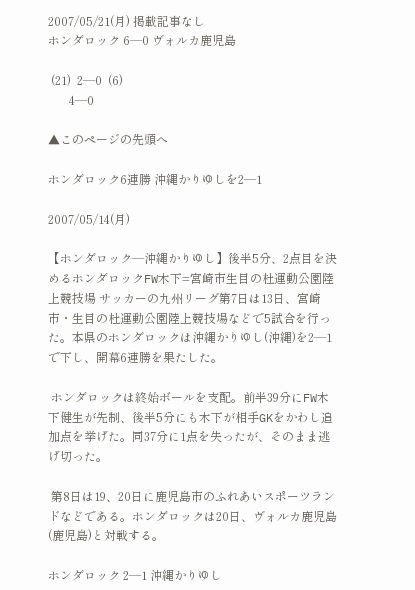2007/05/21(月) 掲載記事なし
ホンダロック 6―0 ヴォルカ鹿児島

 (21)  2―0  (6)
       4―0

▲このページの先頭へ

ホンダロック6連勝 沖縄かりゆしを2―1

2007/05/14(月)

【ホンダロック―沖縄かりゆし】後半5分、2点目を決めるホンダロックFW木下=宮崎市生目の杜運動公園陸上競技場 サッカーの九州リーグ第7日は13日、宮崎市・生目の杜運動公園陸上競技場などで5試合を行った。本県のホンダロックは沖縄かりゆし(沖縄)を2―1で下し、開幕6連勝を果たした。

 ホンダロックは終始ボールを支配。前半39分にFW木下健生が先制、後半5分にも木下が相手GKをかわし追加点を挙げた。同37分に1点を失ったが、そのまま逃げ切った。

 第8日は19、20日に鹿児島市のふれあいスポーツランドなどである。ホンダロックは20日、ヴォルカ鹿児島(鹿児島)と対戦する。

ホンダロック 2―1 沖縄かりゆし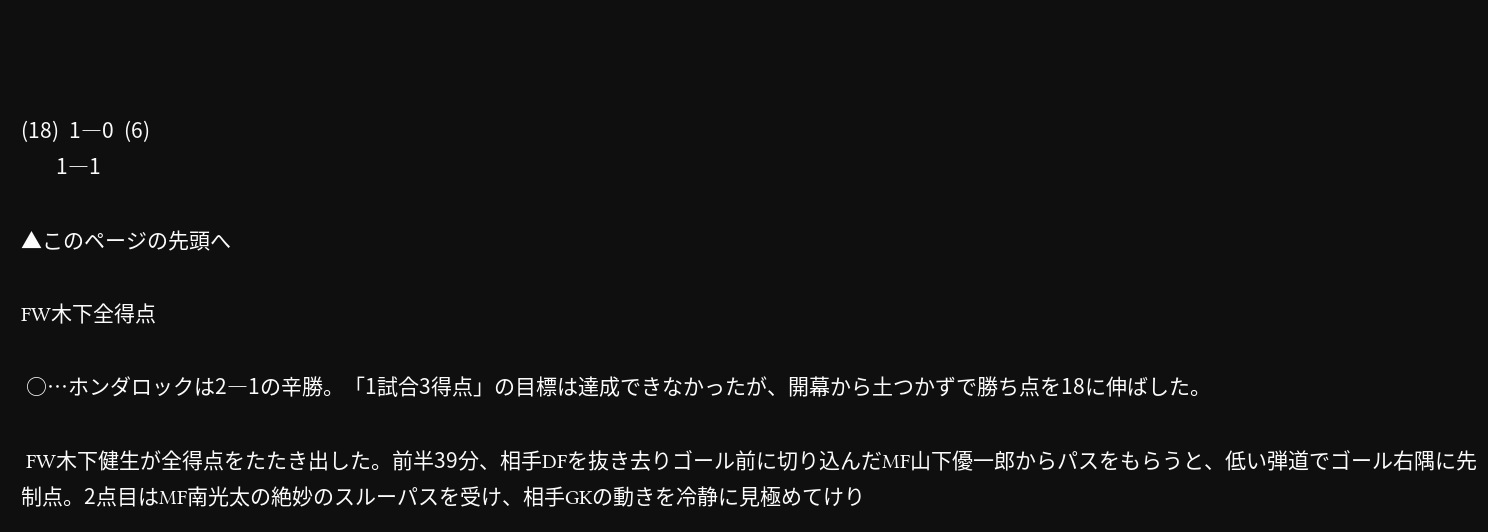(18)  1―0  (6)
       1―1

▲このページの先頭へ

FW木下全得点

 ○…ホンダロックは2―1の辛勝。「1試合3得点」の目標は達成できなかったが、開幕から土つかずで勝ち点を18に伸ばした。

 FW木下健生が全得点をたたき出した。前半39分、相手DFを抜き去りゴール前に切り込んだMF山下優一郎からパスをもらうと、低い弾道でゴール右隅に先制点。2点目はMF南光太の絶妙のスルーパスを受け、相手GKの動きを冷静に見極めてけり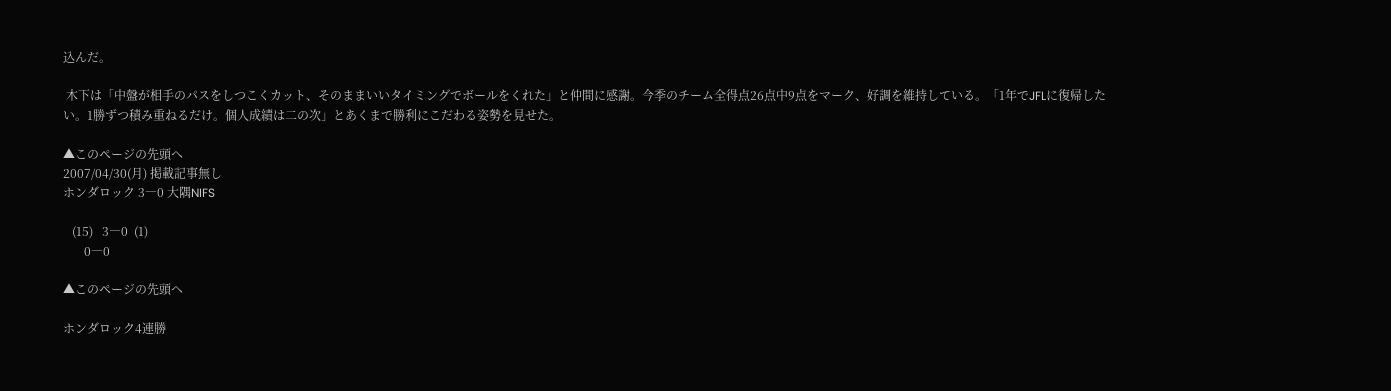込んだ。

 木下は「中盤が相手のパスをしつこくカット、そのままいいタイミングでボールをくれた」と仲間に感謝。今季のチーム全得点26点中9点をマーク、好調を維持している。「1年でJFLに復帰したい。1勝ずつ積み重ねるだけ。個人成績は二の次」とあくまで勝利にこだわる姿勢を見せた。

▲このページの先頭へ
2007/04/30(月) 掲載記事無し
ホンダロック 3―0 大隅NIFS

   (15)   3―0  (1)
       0―0

▲このページの先頭へ

ホンダロック4連勝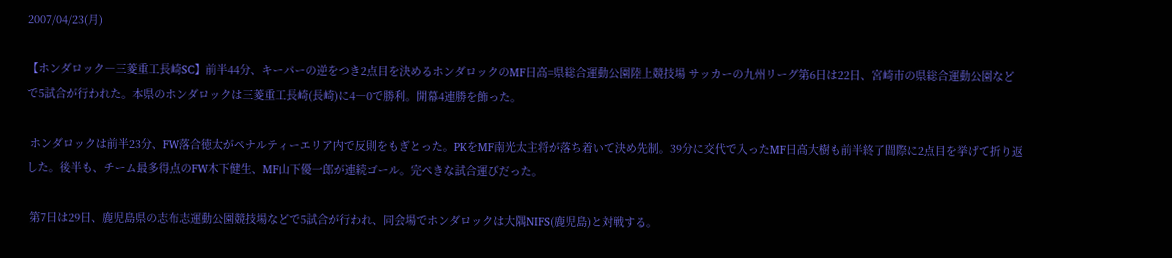2007/04/23(月)

【ホンダロック―三菱重工長崎SC】前半44分、キーパーの逆をつき2点目を決めるホンダロックのMF日高=県総合運動公園陸上競技場 サッカーの九州リーグ第6日は22日、宮崎市の県総合運動公園などで5試合が行われた。本県のホンダロックは三菱重工長崎(長崎)に4―0で勝利。開幕4連勝を飾った。

 ホンダロックは前半23分、FW落合徳太がペナルティーエリア内で反則をもぎとった。PKをMF南光太主将が落ち着いて決め先制。39分に交代で入ったMF日高大樹も前半終了間際に2点目を挙げて折り返した。後半も、チーム最多得点のFW木下健生、MF山下優一郎が連続ゴール。完ぺきな試合運びだった。

 第7日は29日、鹿児島県の志布志運動公園競技場などで5試合が行われ、同会場でホンダロックは大隅NIFS(鹿児島)と対戦する。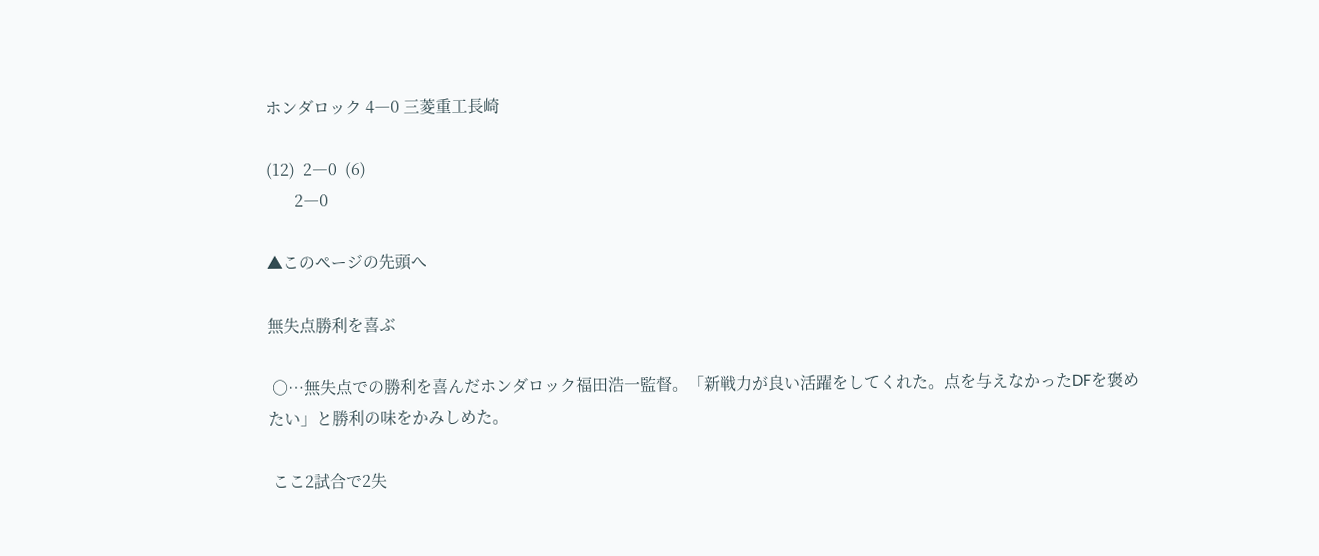ホンダロック 4―0 三菱重工長崎

(12)  2―0  (6)
       2―0

▲このページの先頭へ

無失点勝利を喜ぶ

 ○…無失点での勝利を喜んだホンダロック福田浩一監督。「新戦力が良い活躍をしてくれた。点を与えなかったDFを褒めたい」と勝利の味をかみしめた。

 ここ2試合で2失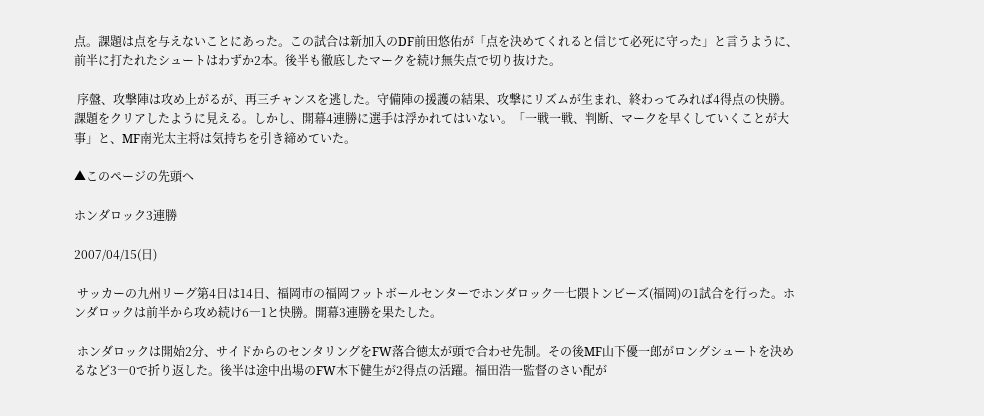点。課題は点を与えないことにあった。この試合は新加入のDF前田悠佑が「点を決めてくれると信じて必死に守った」と言うように、前半に打たれたシュートはわずか2本。後半も徹底したマークを続け無失点で切り抜けた。

 序盤、攻撃陣は攻め上がるが、再三チャンスを逃した。守備陣の援護の結果、攻撃にリズムが生まれ、終わってみれば4得点の快勝。課題をクリアしたように見える。しかし、開幕4連勝に選手は浮かれてはいない。「一戦一戦、判断、マークを早くしていくことが大事」と、MF南光太主将は気持ちを引き締めていた。

▲このページの先頭へ

ホンダロック3連勝

2007/04/15(日)

 サッカーの九州リーグ第4日は14日、福岡市の福岡フットボールセンターでホンダロック―七隈トンビーズ(福岡)の1試合を行った。ホンダロックは前半から攻め続け6―1と快勝。開幕3連勝を果たした。

 ホンダロックは開始2分、サイドからのセンタリングをFW落合徳太が頭で合わせ先制。その後MF山下優一郎がロングシュートを決めるなど3―0で折り返した。後半は途中出場のFW木下健生が2得点の活躍。福田浩一監督のさい配が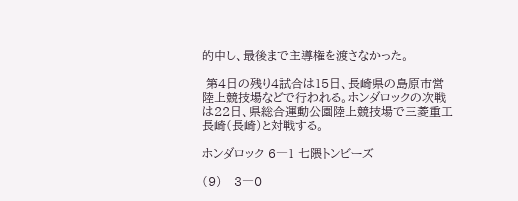的中し、最後まで主導権を渡さなかった。

 第4日の残り4試合は15日、長崎県の島原市営陸上競技場などで行われる。ホンダロックの次戦は22日、県総合運動公園陸上競技場で三菱重工長崎(長崎)と対戦する。

ホンダロック 6―1 七隈トンビーズ

(9)   3―0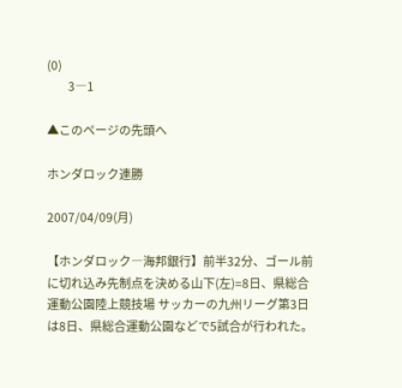(0)
       3―1

▲このページの先頭へ

ホンダロック連勝

2007/04/09(月)

【ホンダロック―海邦銀行】前半32分、ゴール前に切れ込み先制点を決める山下(左)=8日、県総合運動公園陸上競技場 サッカーの九州リーグ第3日は8日、県総合運動公園などで5試合が行われた。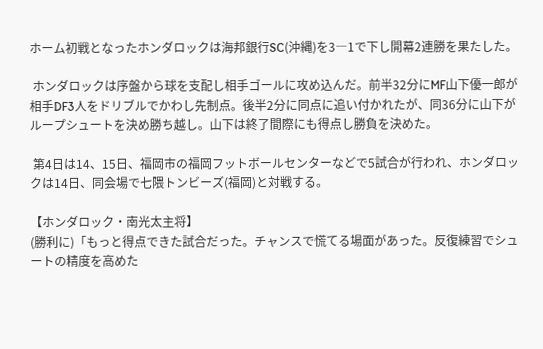ホーム初戦となったホンダロックは海邦銀行SC(沖縄)を3―1で下し開幕2連勝を果たした。

 ホンダロックは序盤から球を支配し相手ゴールに攻め込んだ。前半32分にMF山下優一郎が相手DF3人をドリブルでかわし先制点。後半2分に同点に追い付かれたが、同36分に山下がループシュートを決め勝ち越し。山下は終了間際にも得点し勝負を決めた。

 第4日は14、15日、福岡市の福岡フットボールセンターなどで5試合が行われ、ホンダロックは14日、同会場で七隈トンビーズ(福岡)と対戦する。

【ホンダロック・南光太主将】
(勝利に)「もっと得点できた試合だった。チャンスで慌てる場面があった。反復練習でシュートの精度を高めた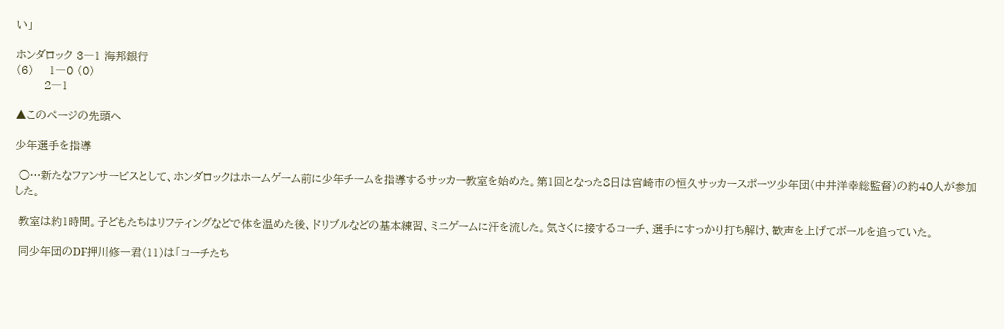い」

ホンダロック 3―1 海邦銀行
(6)    1―0 (0)
       2―1

▲このページの先頭へ

少年選手を指導

 ○…新たなファンサービスとして、ホンダロックはホームゲーム前に少年チームを指導するサッカー教室を始めた。第1回となった8日は宮崎市の恒久サッカースポーツ少年団(中井洋幸総監督)の約40人が参加した。

 教室は約1時間。子どもたちはリフティングなどで体を温めた後、ドリブルなどの基本練習、ミニゲームに汗を流した。気さくに接するコーチ、選手にすっかり打ち解け、歓声を上げてボールを追っていた。

 同少年団のDF押川修一君(11)は「コーチたち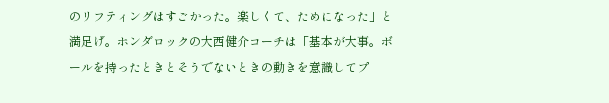のリフティングはすごかった。楽しくて、ためになった」と満足げ。ホンダロックの大西健介コーチは「基本が大事。ボールを持ったときとそうでないときの動きを意識してプ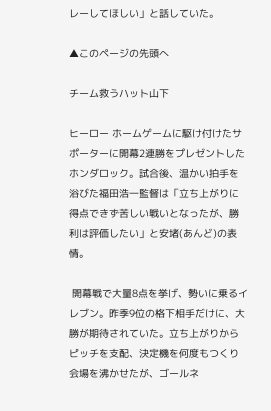レーしてほしい」と話していた。

▲このページの先頭へ

チーム救うハット山下

ヒーロー ホームゲームに駆け付けたサポーターに開幕2連勝をプレゼントしたホンダロック。試合後、温かい拍手を浴びた福田浩一監督は「立ち上がりに得点できず苦しい戦いとなったが、勝利は評価したい」と安堵(あんど)の表情。

 開幕戦で大量8点を挙げ、勢いに乗るイレブン。昨季9位の格下相手だけに、大勝が期待されていた。立ち上がりからピッチを支配、決定機を何度もつくり会場を沸かせたが、ゴールネ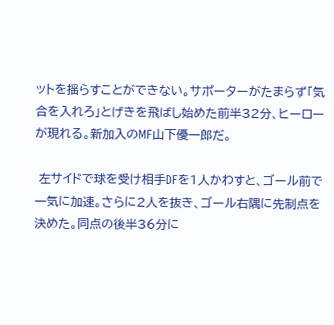ットを揺らすことができない。サポーターがたまらず「気合を入れろ」とげきを飛ばし始めた前半32分、ヒーローが現れる。新加入のMF山下優一郎だ。

 左サイドで球を受け相手DFを1人かわすと、ゴール前で一気に加速。さらに2人を抜き、ゴール右隅に先制点を決めた。同点の後半36分に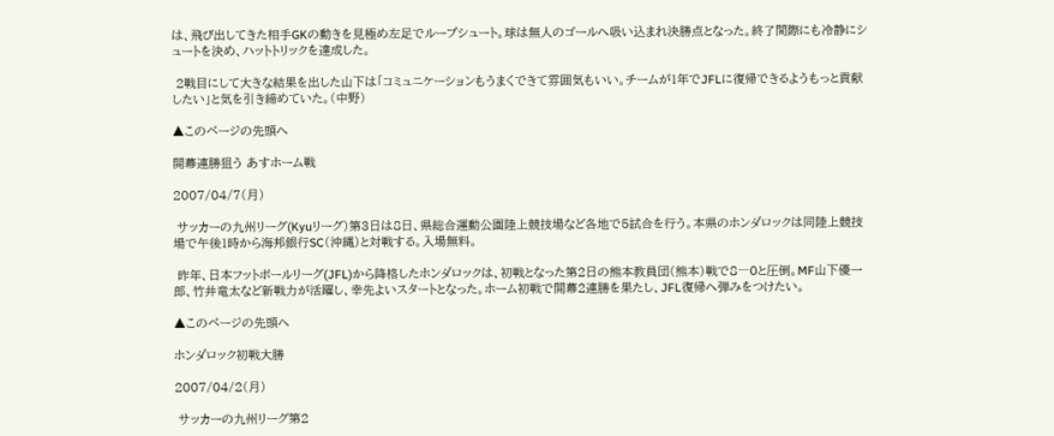は、飛び出してきた相手GKの動きを見極め左足でループシュート。球は無人のゴールへ吸い込まれ決勝点となった。終了間際にも冷静にシュートを決め、ハットトリックを達成した。

 2戦目にして大きな結果を出した山下は「コミュニケーションもうまくできて雰囲気もいい。チームが1年でJFLに復帰できるようもっと貢献したい」と気を引き締めていた。(中野)

▲このページの先頭へ

開幕連勝狙う あすホーム戦

2007/04/7(月)

 サッカーの九州リーグ(Kyuリーグ)第3日は8日、県総合運動公園陸上競技場など各地で5試合を行う。本県のホンダロックは同陸上競技場で午後1時から海邦銀行SC(沖縄)と対戦する。入場無料。

 昨年、日本フットボールリーグ(JFL)から降格したホンダロックは、初戦となった第2日の熊本教員団(熊本)戦で8―0と圧倒。MF山下優一郎、竹井竜太など新戦力が活躍し、幸先よいスタートとなった。ホーム初戦で開幕2連勝を果たし、JFL復帰へ弾みをつけたい。

▲このページの先頭へ

ホンダロック初戦大勝

2007/04/2(月)

 サッカーの九州リーグ第2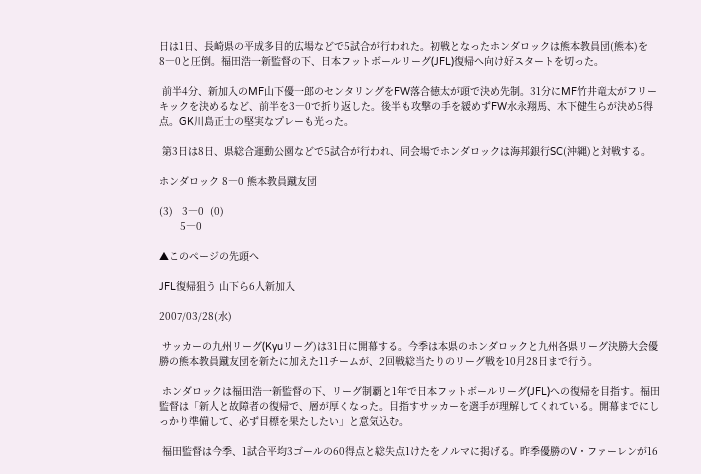日は1日、長崎県の平成多目的広場などで5試合が行われた。初戦となったホンダロックは熊本教員団(熊本)を8―0と圧倒。福田浩一新監督の下、日本フットボールリーグ(JFL)復帰へ向け好スタートを切った。

 前半4分、新加入のMF山下優一郎のセンタリングをFW落合徳太が頭で決め先制。31分にMF竹井竜太がフリーキックを決めるなど、前半を3―0で折り返した。後半も攻撃の手を緩めずFW水永翔馬、木下健生らが決め5得点。GK川島正士の堅実なプレーも光った。

 第3日は8日、県総合運動公園などで5試合が行われ、同会場でホンダロックは海邦銀行SC(沖縄)と対戦する。

ホンダロック 8―0 熊本教員蹴友団

(3)   3―0  (0)
       5―0

▲このページの先頭へ

JFL復帰狙う 山下ら6人新加入

2007/03/28(水)

 サッカーの九州リーグ(Kyuリーグ)は31日に開幕する。今季は本県のホンダロックと九州各県リーグ決勝大会優勝の熊本教員蹴友団を新たに加えた11チームが、2回戦総当たりのリーグ戦を10月28日まで行う。

 ホンダロックは福田浩一新監督の下、リーグ制覇と1年で日本フットボールリーグ(JFL)への復帰を目指す。福田監督は「新人と故障者の復帰で、層が厚くなった。目指すサッカーを選手が理解してくれている。開幕までにしっかり準備して、必ず目標を果たしたい」と意気込む。

 福田監督は今季、1試合平均3ゴールの60得点と総失点1けたをノルマに掲げる。昨季優勝のV・ファーレンが16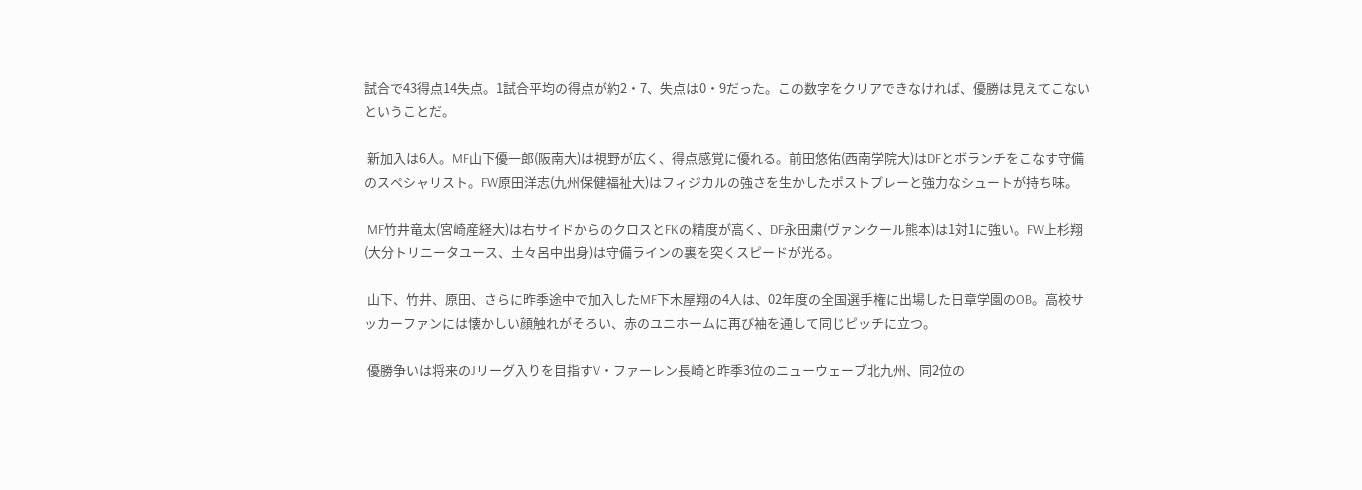試合で43得点14失点。1試合平均の得点が約2・7、失点は0・9だった。この数字をクリアできなければ、優勝は見えてこないということだ。

 新加入は6人。MF山下優一郎(阪南大)は視野が広く、得点感覚に優れる。前田悠佑(西南学院大)はDFとボランチをこなす守備のスペシャリスト。FW原田洋志(九州保健福祉大)はフィジカルの強さを生かしたポストプレーと強力なシュートが持ち味。

 MF竹井竜太(宮崎産経大)は右サイドからのクロスとFKの精度が高く、DF永田粛(ヴァンクール熊本)は1対1に強い。FW上杉翔(大分トリニータユース、土々呂中出身)は守備ラインの裏を突くスピードが光る。

 山下、竹井、原田、さらに昨季途中で加入したMF下木屋翔の4人は、02年度の全国選手権に出場した日章学園のOB。高校サッカーファンには懐かしい顔触れがそろい、赤のユニホームに再び袖を通して同じピッチに立つ。

 優勝争いは将来のJリーグ入りを目指すV・ファーレン長崎と昨季3位のニューウェーブ北九州、同2位の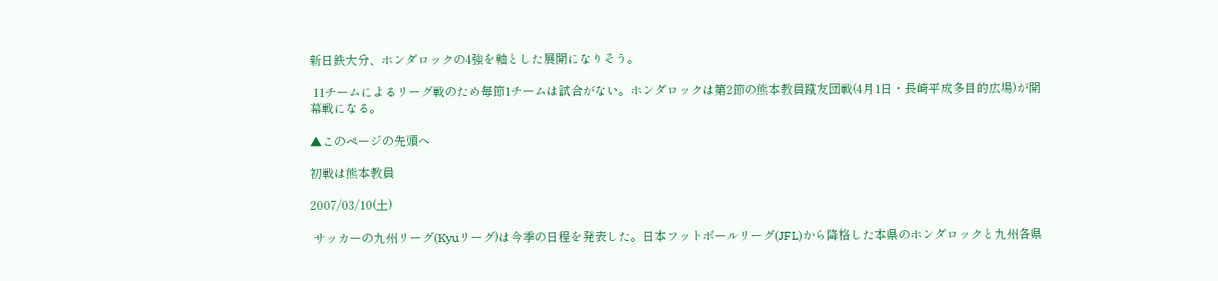新日鉄大分、ホンダロックの4強を軸とした展開になりそう。

 11チームによるリーグ戦のため毎節1チームは試合がない。ホンダロックは第2節の熊本教員蹴友団戦(4月1日・長崎平成多目的広場)が開幕戦になる。

▲このページの先頭へ

初戦は熊本教員

2007/03/10(土)

 サッカーの九州リーグ(Kyuリーグ)は今季の日程を発表した。日本フットボールリーグ(JFL)から降格した本県のホンダロックと九州各県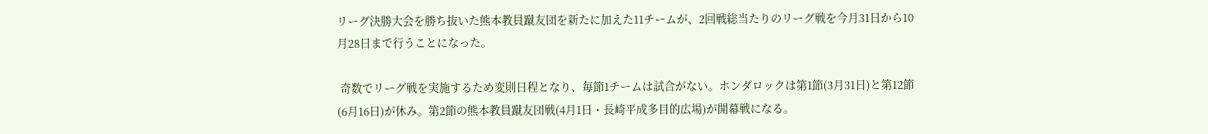リーグ決勝大会を勝ち抜いた熊本教員蹴友団を新たに加えた11チームが、2回戦総当たりのリーグ戦を今月31日から10月28日まで行うことになった。

 奇数でリーグ戦を実施するため変則日程となり、毎節1チームは試合がない。ホンダロックは第1節(3月31日)と第12節(6月16日)が休み。第2節の熊本教員蹴友団戦(4月1日・長崎平成多目的広場)が開幕戦になる。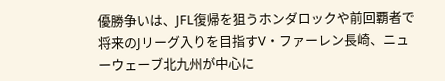優勝争いは、JFL復帰を狙うホンダロックや前回覇者で将来のJリーグ入りを目指すV・ファーレン長崎、ニューウェーブ北九州が中心に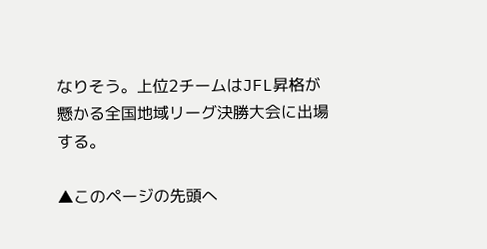なりそう。上位2チームはJFL昇格が懸かる全国地域リーグ決勝大会に出場する。

▲このページの先頭へ